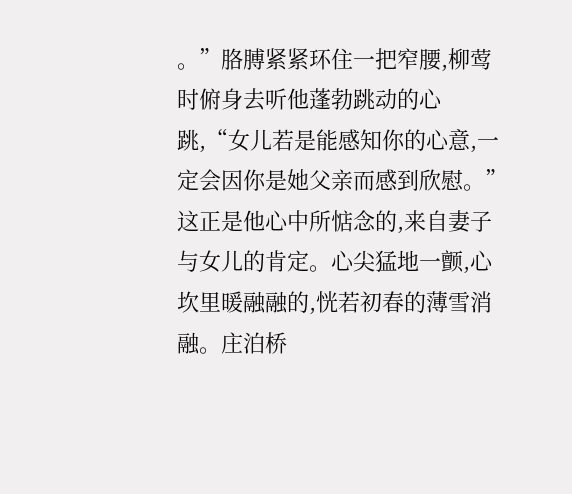。”胳膊紧紧环住一把窄腰,柳莺时俯身去听他蓬勃跳动的心跳,“女儿若是能感知你的心意,一定会因你是她父亲而感到欣慰。”
这正是他心中所惦念的,来自妻子与女儿的肯定。心尖猛地一颤,心坎里暖融融的,恍若初春的薄雪消融。庄泊桥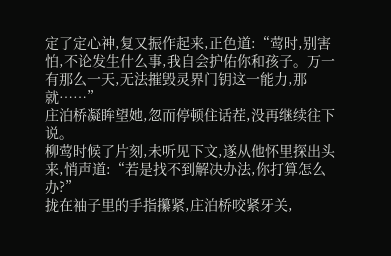定了定心神,复又振作起来,正色道:“莺时,别害怕,不论发生什么事,我自会护佑你和孩子。万一有那么一天,无法摧毁灵界门钥这一能力,那就……”
庄泊桥凝眸望她,忽而停顿住话茬,没再继续往下说。
柳莺时候了片刻,未听见下文,遂从他怀里探出头来,悄声道:“若是找不到解决办法,你打算怎么办?”
拢在袖子里的手指攥紧,庄泊桥咬紧牙关,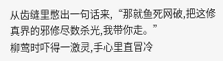从齿缝里憋出一句话来,“那就鱼死网破,把这修真界的邪修尽数杀光,我带你走。”
柳莺时吓得一激灵,手心里直冒冷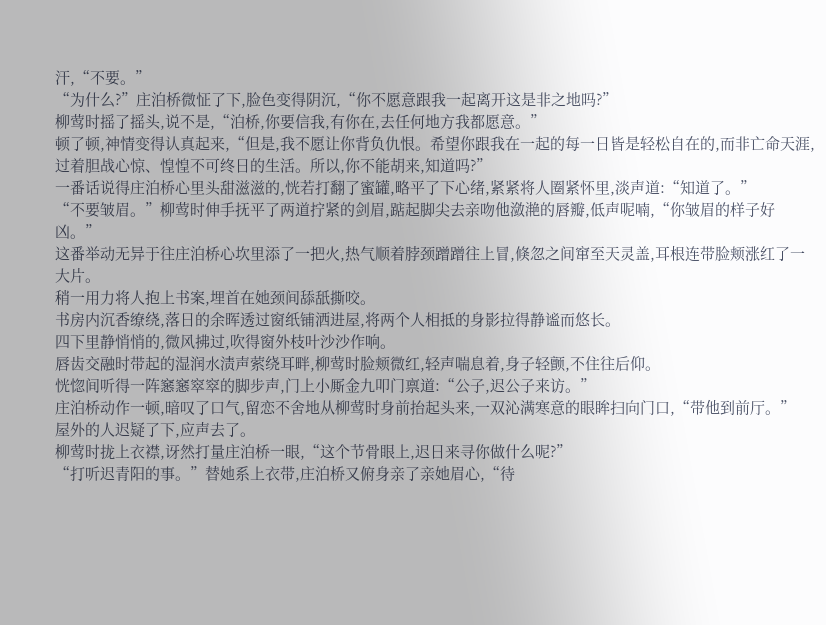汗,“不要。”
“为什么?”庄泊桥微怔了下,脸色变得阴沉,“你不愿意跟我一起离开这是非之地吗?”
柳莺时摇了摇头,说不是,“泊桥,你要信我,有你在,去任何地方我都愿意。”
顿了顿,神情变得认真起来,“但是,我不愿让你背负仇恨。希望你跟我在一起的每一日皆是轻松自在的,而非亡命天涯,过着胆战心惊、惶惶不可终日的生活。所以,你不能胡来,知道吗?”
一番话说得庄泊桥心里头甜滋滋的,恍若打翻了蜜罐,略平了下心绪,紧紧将人圈紧怀里,淡声道:“知道了。”
“不要皱眉。”柳莺时伸手抚平了两道拧紧的剑眉,踮起脚尖去亲吻他潋滟的唇瓣,低声呢喃,“你皱眉的样子好凶。”
这番举动无异于往庄泊桥心坎里添了一把火,热气顺着脖颈蹭蹭往上冒,倏忽之间窜至天灵盖,耳根连带脸颊涨红了一大片。
稍一用力将人抱上书案,埋首在她颈间舔舐撕咬。
书房内沉香缭绕,落日的余晖透过窗纸铺洒进屋,将两个人相抵的身影拉得静谧而悠长。
四下里静悄悄的,微风拂过,吹得窗外枝叶沙沙作响。
唇齿交融时带起的湿润水渍声萦绕耳畔,柳莺时脸颊微红,轻声喘息着,身子轻颤,不住往后仰。
恍惚间听得一阵窸窸窣窣的脚步声,门上小厮金九叩门禀道:“公子,迟公子来访。”
庄泊桥动作一顿,暗叹了口气,留恋不舍地从柳莺时身前抬起头来,一双沁满寒意的眼眸扫向门口,“带他到前厅。”
屋外的人迟疑了下,应声去了。
柳莺时拢上衣襟,讶然打量庄泊桥一眼,“这个节骨眼上,迟日来寻你做什么呢?”
“打听迟青阳的事。”替她系上衣带,庄泊桥又俯身亲了亲她眉心,“待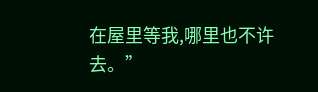在屋里等我,哪里也不许去。”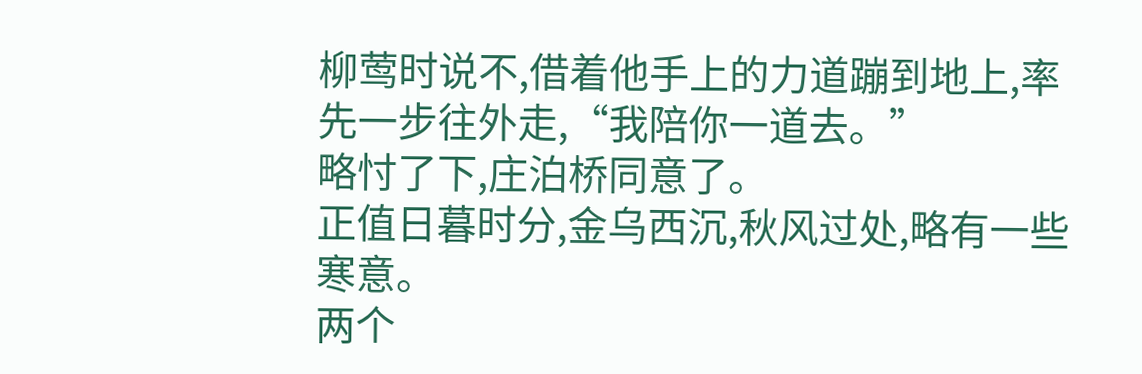柳莺时说不,借着他手上的力道蹦到地上,率先一步往外走,“我陪你一道去。”
略忖了下,庄泊桥同意了。
正值日暮时分,金乌西沉,秋风过处,略有一些寒意。
两个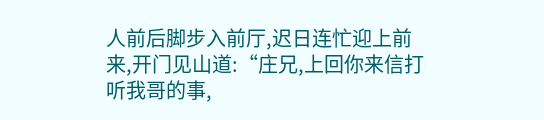人前后脚步入前厅,迟日连忙迎上前来,开门见山道:“庄兄,上回你来信打听我哥的事,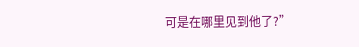可是在哪里见到他了?”